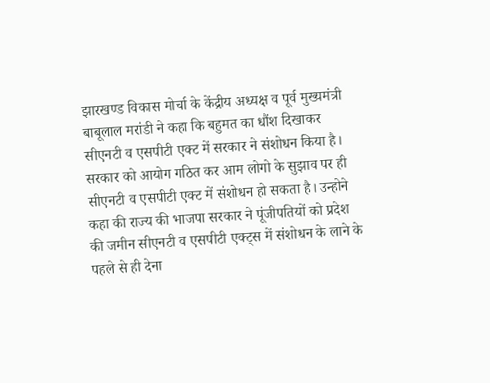झारखण्ड विकास मोर्चा के केंद्रीय अध्यक्ष व पूर्व मुख्यमंत्री बाबूलाल मरांडी ने कहा कि बहुमत का धौंश दिखाकर सीएनटी व एसपीटी एक्ट में सरकार ने संशोधन किया है। सरकार को आयोग गठित कर आम लोगो के सुझाव पर ही सीएनटी व एसपीटी एक्ट में संशोधन हो सकता है। उन्होने कहा की राज्य की भाजपा सरकार ने पूंजीपतियों को प्रदेश की जमीन सीएनटी व एसपीटी एक्ट्स में संशोधन के लाने के पहले से ही देना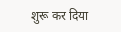शुरू कर दिया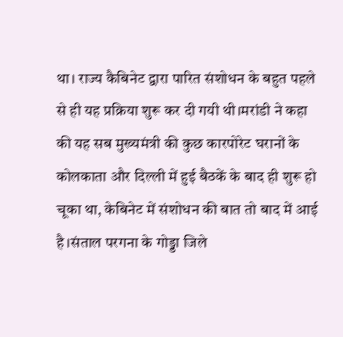था। राज्य कैबिनेट द्वारा पारित संशोधन के बहुत पहले से ही यह प्रक्रिया शुरू कर दी गयी थी।मरांडी ने कहा की यह सब मुख्यमंत्री की कुछ कारपोरेट घरानों के कोलकाता और दिल्ली में हुई बैठकें के बाद ही शुरू हो चूका था, केबिनेट में संशोधन की बात तो बाद में आई है।संताल परगना के गोड्डा जिले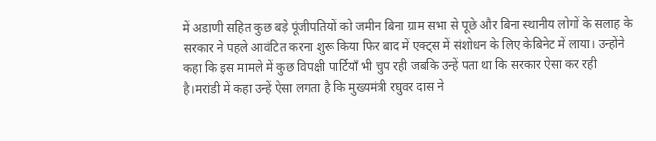में अडाणी सहित कुछ बड़े पूंजीपतियों को जमीन बिना ग्राम सभा से पूछे और बिना स्थानीय लोगों के सलाह के सरकार ने पहले आवंटित करना शुरू किया फिर बाद में एक्ट्स में संशोधन के लिए केबिनेट में लाया। उन्होंने कहा कि इस मामले में कुछ विपक्षी पार्टियाँ भी चुप रही जबकि उन्हें पता था कि सरकार ऐसा कर रही है।मरांडी में कहा उन्हें ऐसा लगता है कि मुख्यमंत्री रघुवर दास ने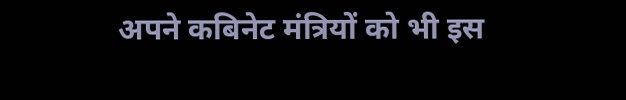अपने कबिनेट मंत्रियों को भी इस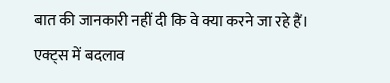बात की जानकारी नहीं दी कि वे क्या करने जा रहे हैं। एक्ट्स में बदलाव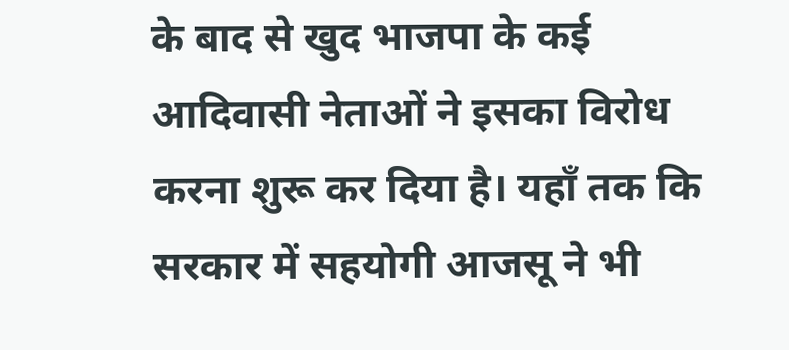के बाद से खुद भाजपा के कई आदिवासी नेताओं ने इसका विरोध करना शुरू कर दिया है। यहाँ तक कि सरकार में सहयोगी आजसू ने भी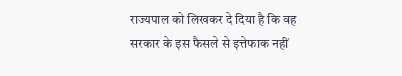राज्यपाल को लिखकर दे दिया है कि वह सरकार के इस फैसले से इत्तेफाक नहीं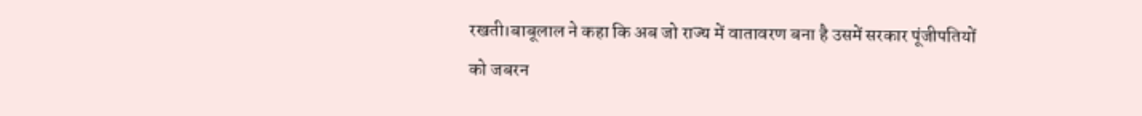रखती।बाबूलाल ने कहा कि अब जो राज्य में वातावरण बना है उसमें सरकार पूंजीपतियों को जबरन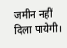जमीन नहीं दिला पायेगी।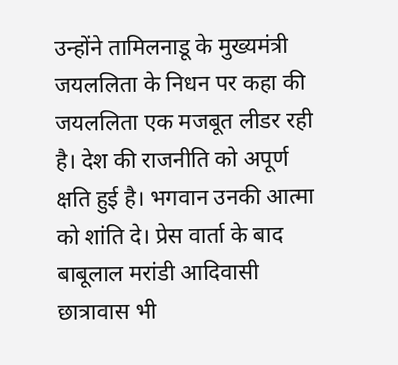उन्होंने तामिलनाडू के मुख्यमंत्री जयललिता के निधन पर कहा की जयललिता एक मजबूत लीडर रही है। देश की राजनीति को अपूर्ण क्षति हुई है। भगवान उनकी आत्मा को शांति दे। प्रेस वार्ता के बाद बाबूलाल मरांडी आदिवासी छात्रावास भी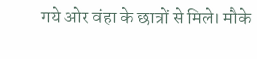गये ओर वंहा के छात्रों से मिले। मौके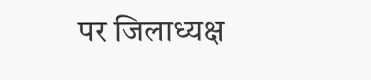पर जिलाध्यक्ष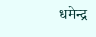धमेन्द्र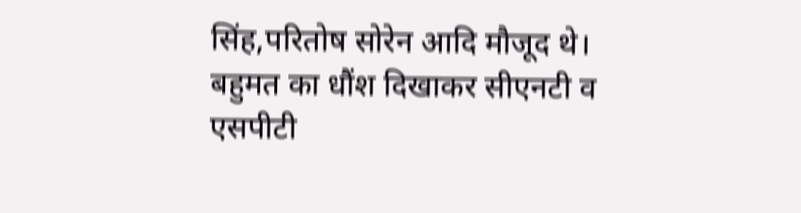सिंह,परितोष सोरेन आदि मौजूद थे।
बहुमत का धौंश दिखाकर सीएनटी व एसपीटी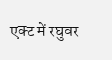एक्ट में रघुवर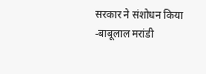सरकार ने संशोधन किया -बाबूलाल मरांडी